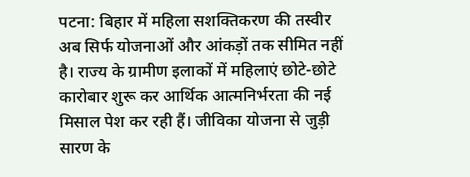पटना: बिहार में महिला सशक्तिकरण की तस्वीर अब सिर्फ योजनाओं और आंकड़ों तक सीमित नहीं है। राज्य के ग्रामीण इलाकों में महिलाएं छोटे-छोटे कारोबार शुरू कर आर्थिक आत्मनिर्भरता की नई मिसाल पेश कर रही हैं। जीविका योजना से जुड़ी सारण के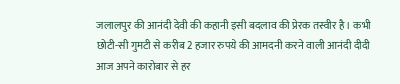जलालपुर की आनंदी देवी की कहानी इसी बदलाव की प्रेरक तस्वीर है। कभी छोटी-सी गुमटी से करीब 2 हजार रुपये की आमदनी करने वाली आनंदी दीदी आज अपने कारोबार से हर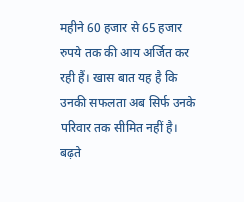महीने 60 हजार से 65 हजार रुपये तक की आय अर्जित कर रही हैं। खास बात यह है कि उनकी सफलता अब सिर्फ उनके परिवार तक सीमित नहीं है। बढ़ते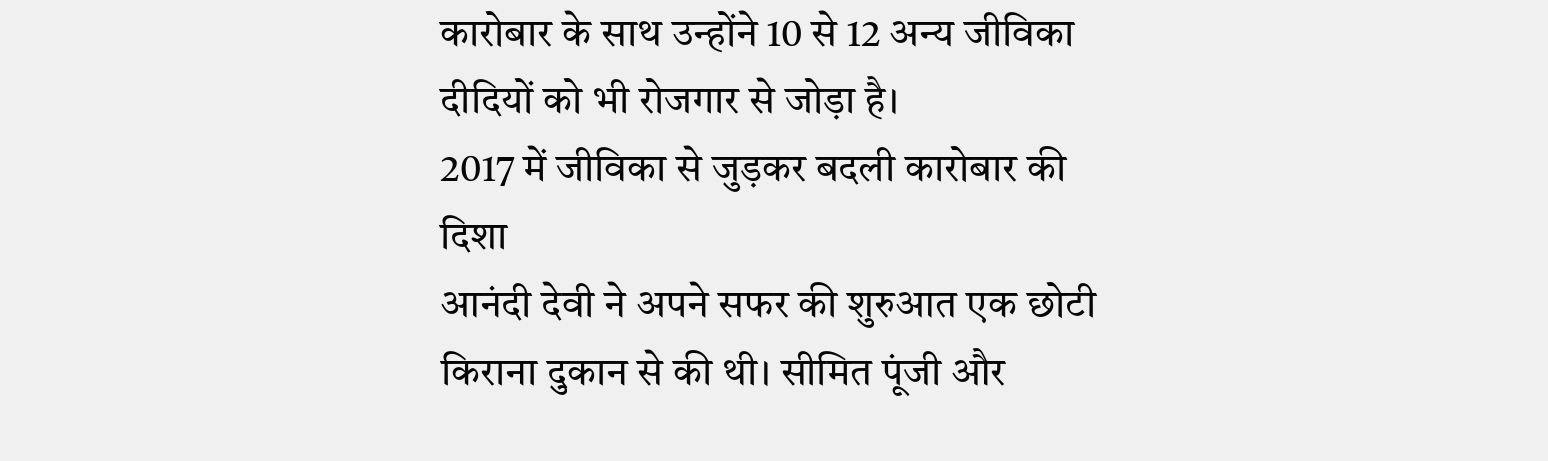कारोबार के साथ उन्होंने 10 से 12 अन्य जीविका दीदियों को भी रोजगार से जोड़ा है।
2017 में जीविका से जुड़कर बदली कारोबार की दिशा
आनंदी देवी ने अपने सफर की शुरुआत एक छोटी किराना दुकान से की थी। सीमित पूंजी और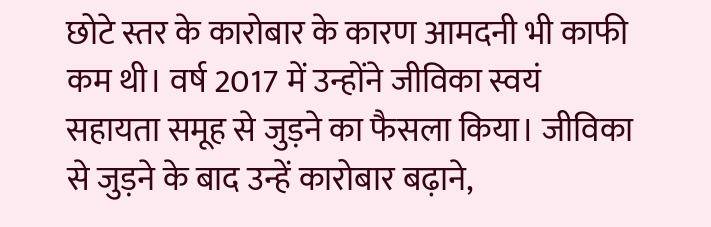छोटे स्तर के कारोबार के कारण आमदनी भी काफी कम थी। वर्ष 2017 में उन्होंने जीविका स्वयं सहायता समूह से जुड़ने का फैसला किया। जीविका से जुड़ने के बाद उन्हें कारोबार बढ़ाने,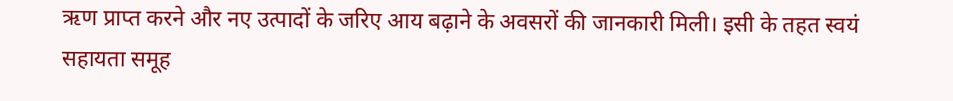ऋण प्राप्त करने और नए उत्पादों के जरिए आय बढ़ाने के अवसरों की जानकारी मिली। इसी के तहत स्वयं सहायता समूह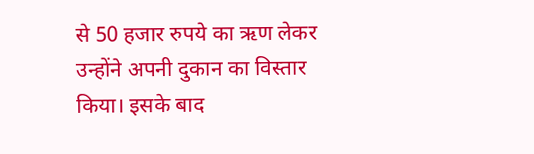से 50 हजार रुपये का ऋण लेकर उन्होंने अपनी दुकान का विस्तार किया। इसके बाद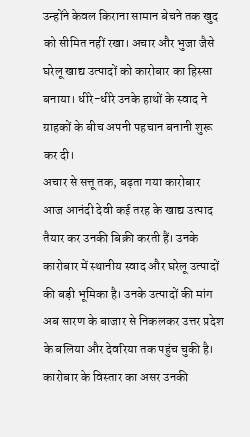उन्होंने केवल किराना सामान बेचने तक खुद को सीमित नहीं रखा। अचार और भुजा जैसे घरेलू खाद्य उत्पादों को कारोबार का हिस्सा बनाया। धीरे-धीरे उनके हाथों के स्वाद ने ग्राहकों के बीच अपनी पहचान बनानी शुरू कर दी।
अचार से सत्तू तक, बढ़ता गया कारोबार
आज आनंदी देवी कई तरह के खाद्य उत्पाद तैयार कर उनकी बिक्री करती हैं। उनके कारोबार में स्थानीय स्वाद और घरेलू उत्पादों की बड़ी भूमिका है। उनके उत्पादों की मांग अब सारण के बाजार से निकलकर उत्तर प्रदेश के बलिया और देवरिया तक पहुंच चुकी है। कारोबार के विस्तार का असर उनकी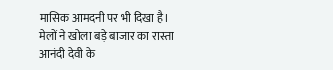मासिक आमदनी पर भी दिखा है।
मेलों ने खोला बड़े बाजार का रास्ता
आनंदी देवी के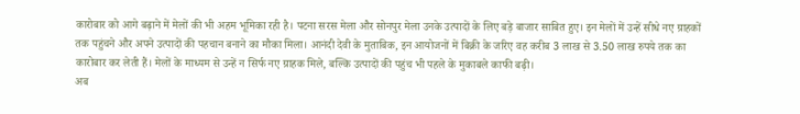कारोबार को आगे बढ़ाने में मेलों की भी अहम भूमिका रही है। पटना सरस मेला और सोनपुर मेला उनके उत्पादों के लिए बड़े बाजार साबित हुए। इन मेलों में उन्हें सीधे नए ग्राहकों तक पहुंचने और अपने उत्पादों की पहचान बनाने का मौका मिला। आनंदी देवी के मुताबिक, इन आयोजनों में बिक्री के जरिए वह करीब 3 लाख से 3.50 लाख रुपये तक का कारोबार कर लेती हैं। मेलों के माध्यम से उन्हें न सिर्फ नए ग्राहक मिले, बल्कि उत्पादों की पहुंच भी पहले के मुकाबले काफी बढ़ी।
अब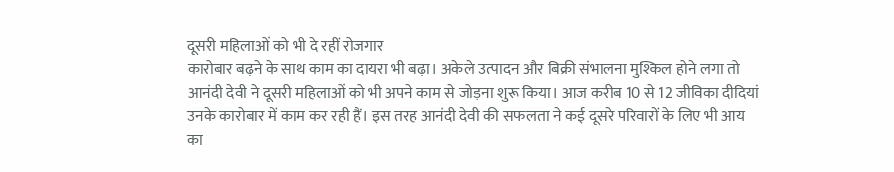दूसरी महिलाओं को भी दे रहीं रोजगार
कारोबार बढ़ने के साथ काम का दायरा भी बढ़ा। अकेले उत्पादन और बिक्री संभालना मुश्किल होने लगा तो आनंदी देवी ने दूसरी महिलाओं को भी अपने काम से जोड़ना शुरू किया। आज करीब 10 से 12 जीविका दीदियां उनके कारोबार में काम कर रही हैं। इस तरह आनंदी देवी की सफलता ने कई दूसरे परिवारों के लिए भी आय का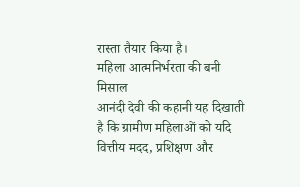रास्ता तैयार किया है।
महिला आत्मनिर्भरता की बनी मिसाल
आनंदी देवी की कहानी यह दिखाती है कि ग्रामीण महिलाओं को यदि वित्तीय मदद, प्रशिक्षण और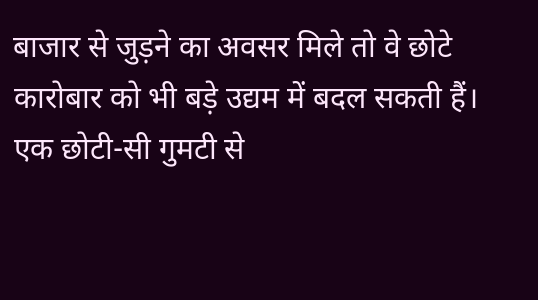बाजार से जुड़ने का अवसर मिले तो वे छोटे कारोबार को भी बड़े उद्यम में बदल सकती हैं। एक छोटी-सी गुमटी से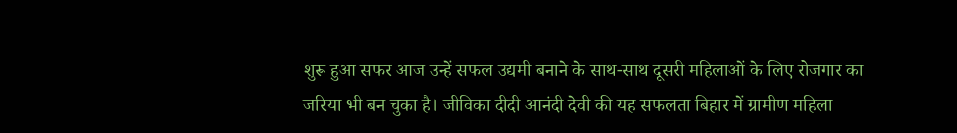शुरू हुआ सफर आज उन्हें सफल उद्यमी बनाने के साथ-साथ दूसरी महिलाओं के लिए रोजगार का जरिया भी बन चुका है। जीविका दीदी आनंदी देवी की यह सफलता बिहार में ग्रामीण महिला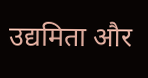उद्यमिता और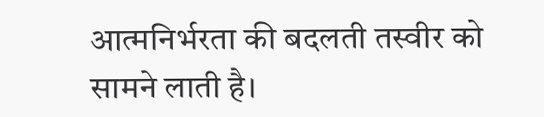आत्मनिर्भरता की बदलती तस्वीर को सामने लाती है।